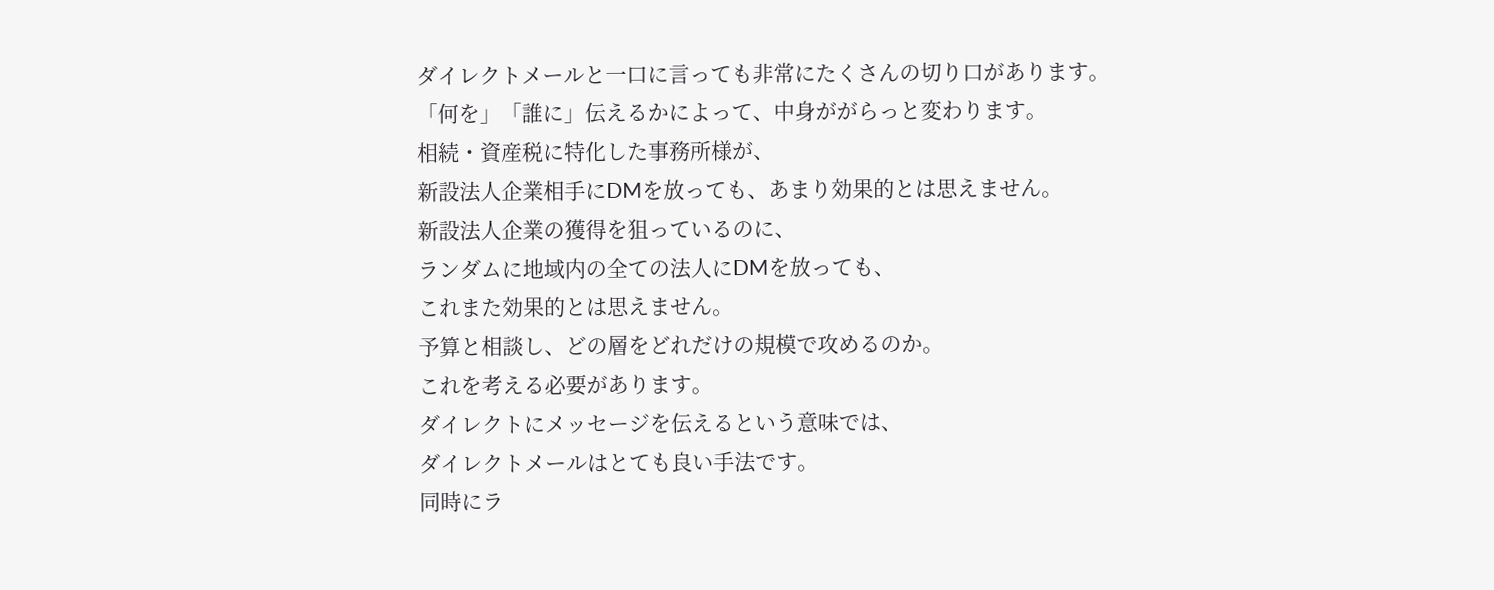ダイレクトメールと一口に言っても非常にたくさんの切り口があります。
「何を」「誰に」伝えるかによって、中身ががらっと変わります。
相続・資産税に特化した事務所様が、
新設法人企業相手にDMを放っても、あまり効果的とは思えません。
新設法人企業の獲得を狙っているのに、
ランダムに地域内の全ての法人にDMを放っても、
これまた効果的とは思えません。
予算と相談し、どの層をどれだけの規模で攻めるのか。
これを考える必要があります。
ダイレクトにメッセージを伝えるという意味では、
ダイレクトメールはとても良い手法です。
同時にラ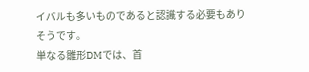イバルも多いものであると認識する必要もありそうです。
単なる雛形DMでは、首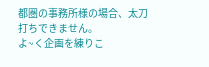都圏の事務所様の場合、太刀打ちできません。
よ~く企画を練りこ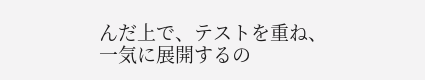んだ上で、テストを重ね、一気に展開するの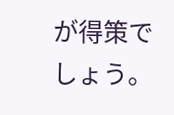が得策でしょう。